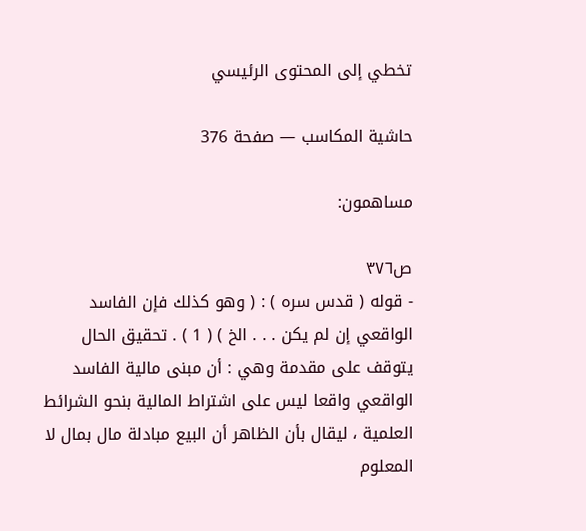تخطي إلى المحتوى الرئيسي

حاشية المكاسب — صفحة 376

مساهمون:

ص٣٧٦
- قوله ( قدس سره ) : ( وهو كذلك فإن الفاسد الواقعي إن لم يكن . . . الخ ) ( 1 ) . تحقيق الحال يتوقف على مقدمة وهي : أن مبنى مالية الفاسد الواقعي واقعا ليس على اشتراط المالية بنحو الشرائط العلمية ، ليقال بأن الظاهر أن البيع مبادلة مال بمال لا المعلوم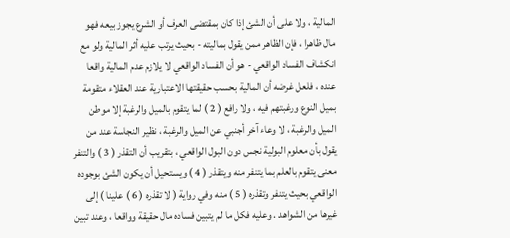المالية ، ولا على أن الشئ إذا كان بمقتضى العرف أو الشرع يجوز بيعه فهو مال ظاهرا ، فإن الظاهر ممن يقول بماليته - بحيث يرتب عليه أثر المالية ولو مع انكشاف الفساد الواقعي - هو أن الفساد الواقعي لا يلازم عدم المالية واقعا عنده ، فلعل غرضه أن المالية بحسب حقيقتها الاعتبارية عند العقلاء متقومة بميل النوع ورغبتهم فيه ، ولا رافع ( 2 ) لما يتقوم بالميل والرغبة إلا موطن الميل والرغبة ، لا وعاء آخر أجنبي عن الميل والرغبة ، نظير النجاسة عند من يقول بأن معلوم البولية نجس دون البول الواقعي ، بتقريب أن التقذر ( 3 ) والتنفر معنى يتقوم بالعلم بما يتنفر منه ويتقذر ( 4 ) ويستحيل أن يكون الشئ بوجوده الواقعي بحيث يتنفر وتقذره ( 5 ) منه وفي رواية ( لا تقذره ( 6 ) علينا ) إلى غيرها من الشواهد . وعليه فكل ما لم يتبين فساده مال حقيقة وواقعا ، وعند تبين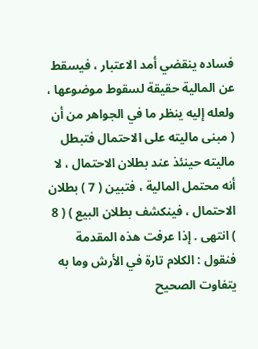فساده ينقضي أمد الاعتبار ، فيسقط عن المالية حقيقة لسقوط موضوعها ، ولعله إليه ينظر ما في الجواهر من أن ( مبنى ماليته على الاحتمال فتبطل ماليته حينئذ عند بطلان الاحتمال ، لا أنه محتمل المالية ، فتبين ( 7 ) بطلان الاحتمال ، فينكشف بطلان البيع ) ( 8 ) انتهى . إذا عرفت هذه المقدمة فنقول : الكلام تارة في الأرش وما به يتفاوت الصحيح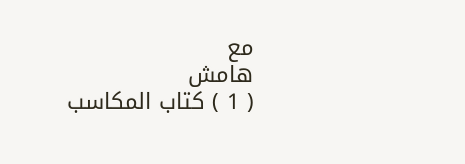مع
هامش
( 1 ) كتاب المكاسب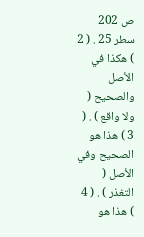ص 202 سطر 25 . ( 2 ) هكذا في الأصل والصحيح ( ولا واقع ) . ( 3 ) هذا هو الصحيح وفي الأصل ( التغذر ) . ( 4 ) هذا هو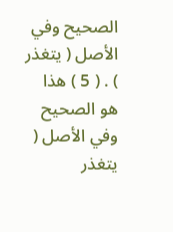الصحيح وفي الأصل ( يتغذر ) . ( 5 ) هذا هو الصحيح وفي الأصل ( يتغذر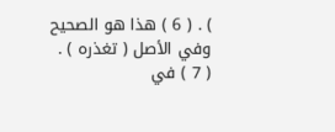) . ( 6 ) هذا هو الصحيح وفي الأصل ( تغذره ) . ( 7 ) في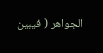الجواهر ( فيبين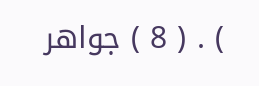) . ( 8 ) جواهر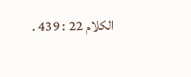الكلام 22 : 439 .